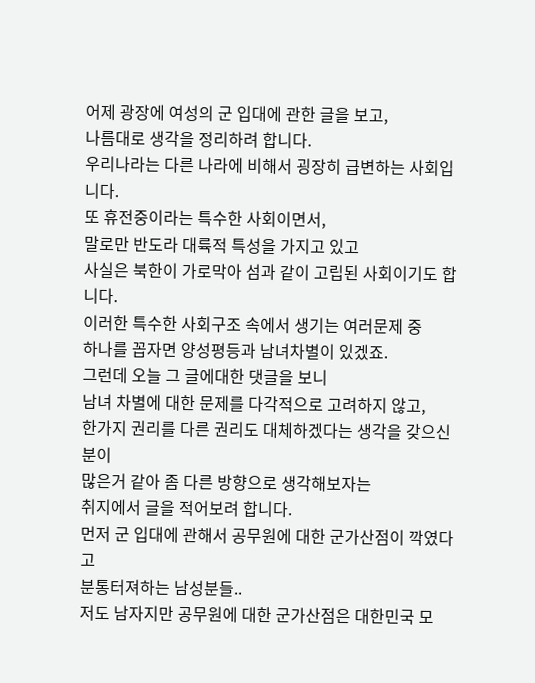어제 광장에 여성의 군 입대에 관한 글을 보고,
나름대로 생각을 정리하려 합니다.
우리나라는 다른 나라에 비해서 굉장히 급변하는 사회입니다.
또 휴전중이라는 특수한 사회이면서,
말로만 반도라 대륙적 특성을 가지고 있고
사실은 북한이 가로막아 섬과 같이 고립된 사회이기도 합니다.
이러한 특수한 사회구조 속에서 생기는 여러문제 중
하나를 꼽자면 양성평등과 남녀차별이 있겠죠.
그런데 오늘 그 글에대한 댓글을 보니
남녀 차별에 대한 문제를 다각적으로 고려하지 않고,
한가지 권리를 다른 권리도 대체하겠다는 생각을 갖으신 분이
많은거 같아 좀 다른 방향으로 생각해보자는
취지에서 글을 적어보려 합니다.
먼저 군 입대에 관해서 공무원에 대한 군가산점이 깍였다고
분통터져하는 남성분들..
저도 남자지만 공무원에 대한 군가산점은 대한민국 모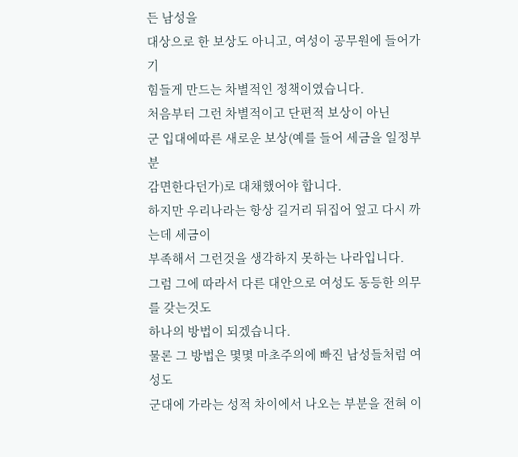든 남성을
대상으로 한 보상도 아니고, 여성이 공무원에 들어가기
힘들게 만드는 차별적인 정책이였습니다.
처음부터 그런 차별적이고 단편적 보상이 아닌
군 입대에따른 새로운 보상(예를 들어 세금을 일정부분
감면한다던가)로 대채했어야 합니다.
하지만 우리나라는 항상 길거리 뒤집어 엎고 다시 까는데 세금이
부족해서 그런것을 생각하지 못하는 나라입니다.
그럼 그에 따라서 다른 대안으로 여성도 동등한 의무를 갖는것도
하나의 방법이 되겠습니다.
물론 그 방법은 몇몇 마초주의에 빠진 남성들처럼 여성도
군대에 가라는 성적 차이에서 나오는 부분을 전혀 이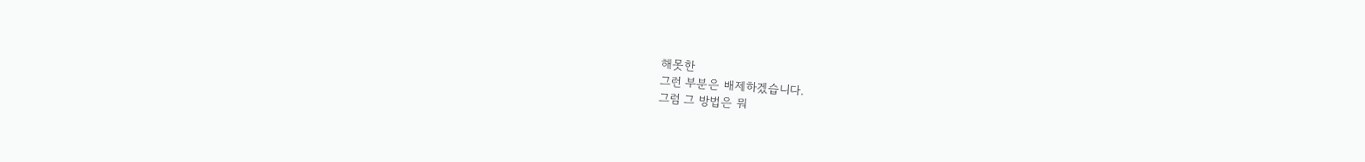해못한
그런 부분은 배제하겠습니다.
그럼 그 방법은 뭐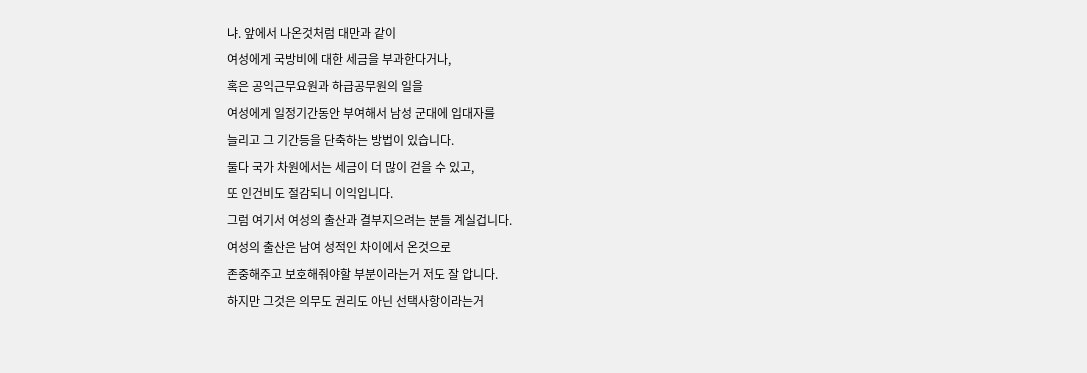냐. 앞에서 나온것처럼 대만과 같이
여성에게 국방비에 대한 세금을 부과한다거나,
혹은 공익근무요원과 하급공무원의 일을
여성에게 일정기간동안 부여해서 남성 군대에 입대자를
늘리고 그 기간등을 단축하는 방법이 있습니다.
둘다 국가 차원에서는 세금이 더 많이 걷을 수 있고,
또 인건비도 절감되니 이익입니다.
그럼 여기서 여성의 출산과 결부지으려는 분들 계실겁니다.
여성의 출산은 남여 성적인 차이에서 온것으로
존중해주고 보호해줘야할 부분이라는거 저도 잘 압니다.
하지만 그것은 의무도 권리도 아닌 선택사항이라는거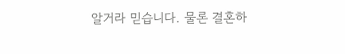알거라 믿습니다. 물론 결혼하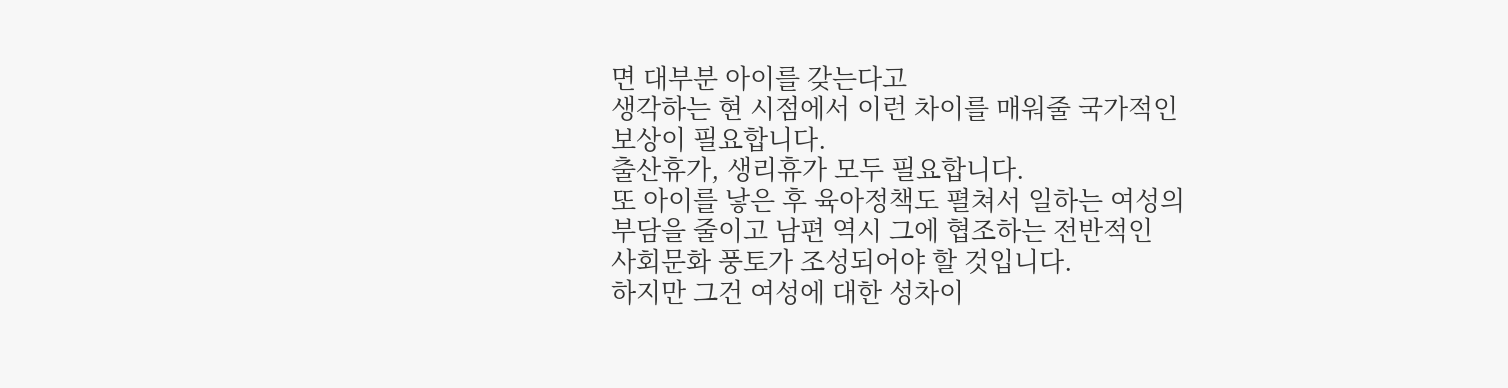면 대부분 아이를 갖는다고
생각하는 현 시점에서 이런 차이를 매워줄 국가적인
보상이 필요합니다.
출산휴가, 생리휴가 모두 필요합니다.
또 아이를 낳은 후 육아정책도 펼쳐서 일하는 여성의
부담을 줄이고 남편 역시 그에 협조하는 전반적인
사회문화 풍토가 조성되어야 할 것입니다.
하지만 그건 여성에 대한 성차이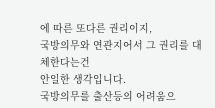에 따른 또다른 권리이지,
국방의무와 연관지어서 그 권리를 대체한다는건
안일한 생각입니다.
국방의무를 출산등의 어려움으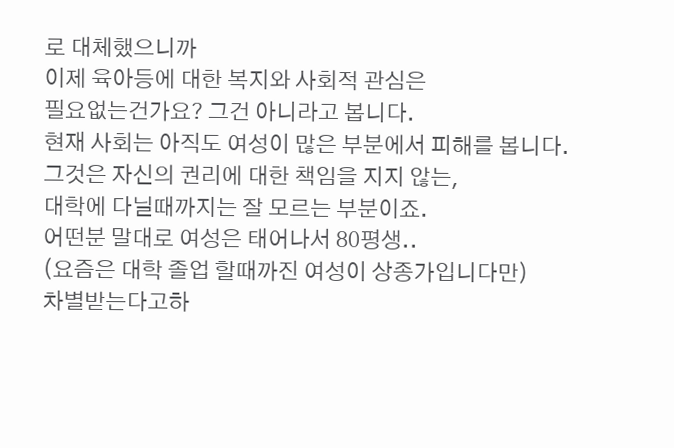로 대체했으니까
이제 육아등에 대한 복지와 사회적 관심은
필요없는건가요? 그건 아니라고 봅니다.
현재 사회는 아직도 여성이 많은 부분에서 피해를 봅니다.
그것은 자신의 권리에 대한 책임을 지지 않는,
대학에 다닐때까지는 잘 모르는 부분이죠.
어떤분 말대로 여성은 태어나서 80평생..
(요즘은 대학 졸업 할때까진 여성이 상종가입니다만)
차별받는다고하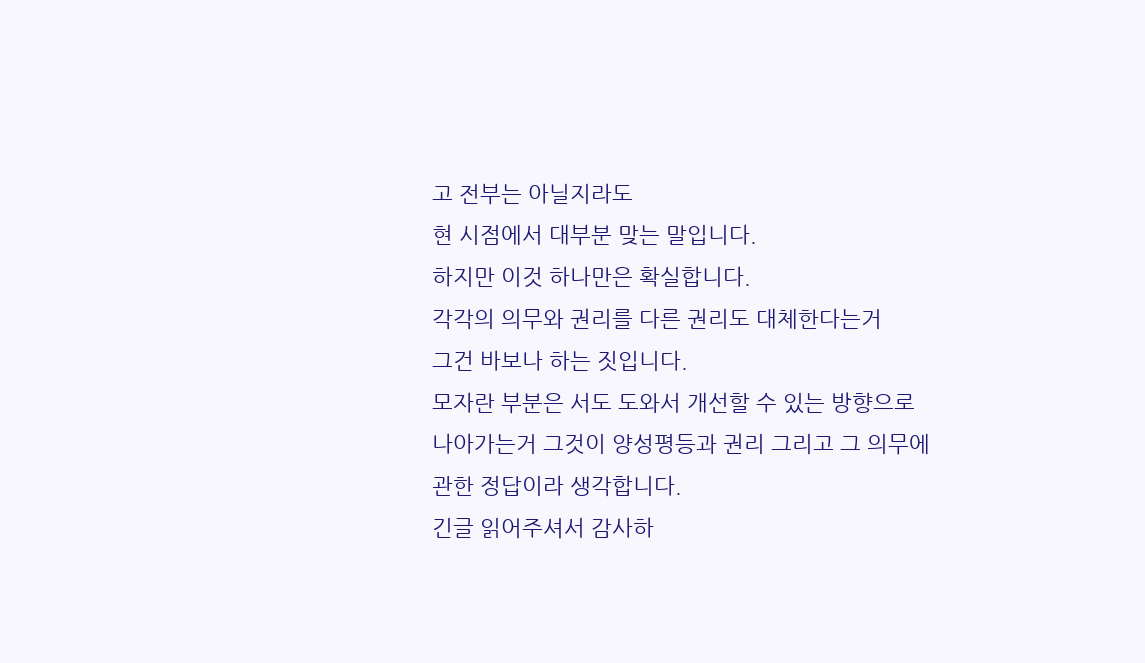고 전부는 아닐지라도
현 시점에서 대부분 맞는 말입니다.
하지만 이것 하나만은 확실합니다.
각각의 의무와 권리를 다른 권리도 대체한다는거
그건 바보나 하는 짓입니다.
모자란 부분은 서도 도와서 개선할 수 있는 방향으로
나아가는거 그것이 양성평등과 권리 그리고 그 의무에
관한 정답이라 생각합니다.
긴글 읽어주셔서 감사하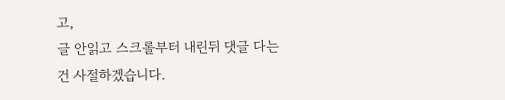고,
글 안읽고 스크롤부터 내린뒤 댓글 다는건 사절하겠습니다.